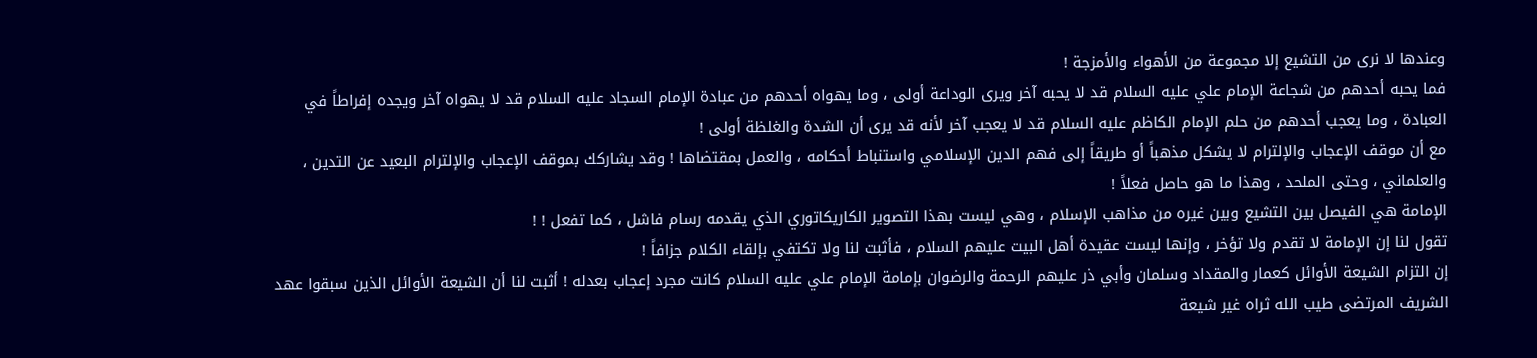وعندها لا نرى من التشيع إلا مجموعة من الأهواء والأمزجة !
فما يحبه أحدهم من شجاعة الإمام علي عليه السلام قد لا يحبه آخر ويرى الوداعة أولى ، وما يهواه أحدهم من عبادة الإمام السجاد عليه السلام قد لا يهواه آخر ويجده إفراطاً في العبادة ، وما يعجب أحدهم من حلم الإمام الكاظم عليه السلام قد لا يعجب آخر لأنه قد يرى أن الشدة والغلظة أولى !
مع أن موقف الإعجاب والإلترام لا يشكل مذهباً أو طريقاً إلى فهم الدين الإسلامي واستنباط أحكامه ، والعمل بمقتضاها ! وقد يشاركك بموقف الإعجاب والإلترام البعيد عن التدين ، والعلماني ، وحتى الملحد ، وهذا ما هو حاصل فعلاً !
الإمامة هي الفيصل بين التشيع وبين غيره من مذاهب الإسلام ، وهي ليست بهذا التصوير الكاريكاتوري الذي يقدمه رسام فاشل ، كما تفعل ! !
تقول لنا إن الإمامة لا تقدم ولا تؤخر ، وإنها ليست عقيدة أهل البيت عليهم السلام ، فأثبت لنا ولا تكتفي بإلقاء الكلام جزافاً !
إن التزام الشيعة الأوائل كعمار والمقداد وسلمان وأبي ذر عليهم الرحمة والرضوان بإمامة الإمام علي عليه السلام كانت مجرد إعجاب بعدله ! أثبت لنا أن الشيعة الأوائل الذين سبقوا عهد الشريف المرتضى طيب الله ثراه غير شيعة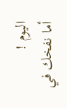اليوم !
أما نفخك في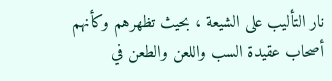نار التأليب على الشيعة ، بحيث تظهرهم وكأنهم أصحاب عقيدة السب واللعن والطعن في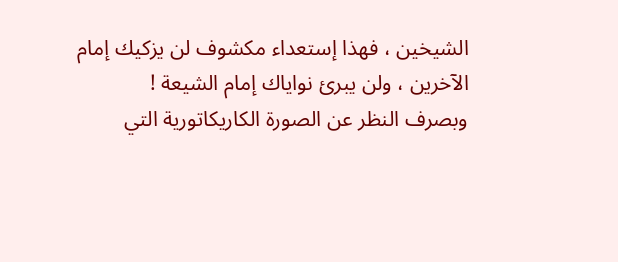الشيخين ، فهذا إستعداء مكشوف لن يزكيك إمام الآخرين ، ولن يبرئ نواياك إمام الشيعة !
وبصرف النظر عن الصورة الكاريكاتورية التي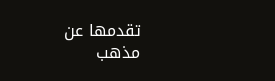تقدمها عن مذهب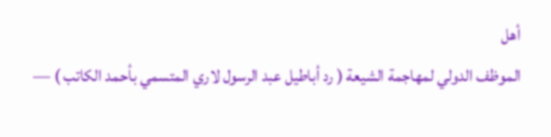أهل
الموظف الدولي لمهاجمة الشيعة ( رد أباطيل عبد الرسول لاري المتسمي بأحمد الكاتب ) —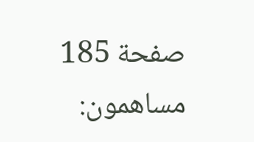صفحة 185
مساهمون: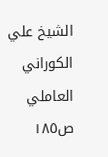الشيخ علي الكوراني العاملي
ص١٨٥